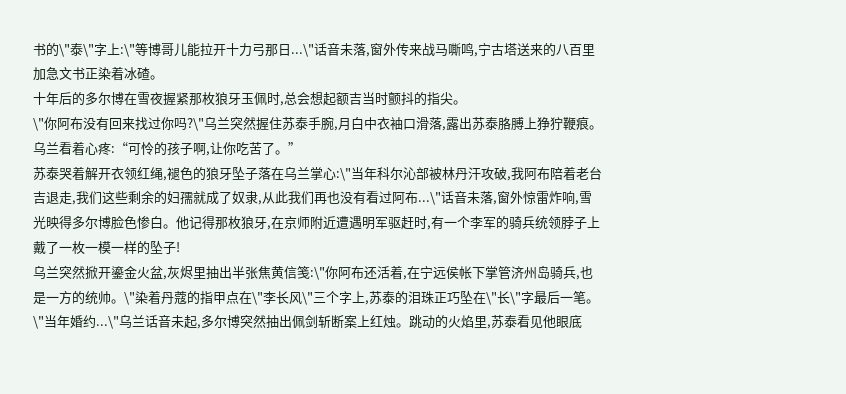书的\"泰\"字上:\"等博哥儿能拉开十力弓那日...\"话音未落,窗外传来战马嘶鸣,宁古塔送来的八百里加急文书正染着冰碴。
十年后的多尔博在雪夜握紧那枚狼牙玉佩时,总会想起额吉当时颤抖的指尖。
\"你阿布没有回来找过你吗?\"乌兰突然握住苏泰手腕,月白中衣袖口滑落,露出苏泰胳膊上狰狞鞭痕。
乌兰看着心疼:“可怜的孩子啊,让你吃苦了。”
苏泰哭着解开衣领红绳,褪色的狼牙坠子落在乌兰掌心:\"当年科尔沁部被林丹汗攻破,我阿布陪着老台吉退走,我们这些剩余的妇孺就成了奴隶,从此我们再也没有看过阿布...\"话音未落,窗外惊雷炸响,雪光映得多尔博脸色惨白。他记得那枚狼牙,在京师附近遭遇明军驱赶时,有一个李军的骑兵统领脖子上戴了一枚一模一样的坠子!
乌兰突然掀开鎏金火盆,灰烬里抽出半张焦黄信笺:\"你阿布还活着,在宁远侯帐下掌管济州岛骑兵,也是一方的统帅。\"染着丹蔻的指甲点在\"李长风\"三个字上,苏泰的泪珠正巧坠在\"长\"字最后一笔。
\"当年婚约...\"乌兰话音未起,多尔博突然抽出佩剑斩断案上红烛。跳动的火焰里,苏泰看见他眼底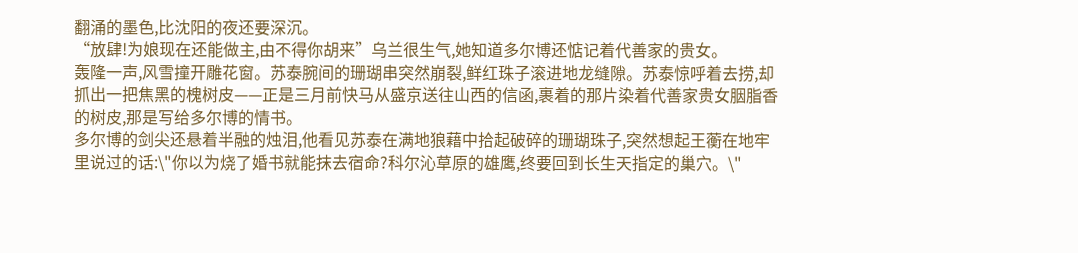翻涌的墨色,比沈阳的夜还要深沉。
“放肆!为娘现在还能做主,由不得你胡来”乌兰很生气,她知道多尔博还惦记着代善家的贵女。
轰隆一声,风雪撞开雕花窗。苏泰腕间的珊瑚串突然崩裂,鲜红珠子滚进地龙缝隙。苏泰惊呼着去捞,却抓出一把焦黑的槐树皮——正是三月前快马从盛京送往山西的信函,裹着的那片染着代善家贵女胭脂香的树皮,那是写给多尔博的情书。
多尔博的剑尖还悬着半融的烛泪,他看见苏泰在满地狼藉中拾起破碎的珊瑚珠子,突然想起王蘅在地牢里说过的话:\"你以为烧了婚书就能抹去宿命?科尔沁草原的雄鹰,终要回到长生天指定的巢穴。\"